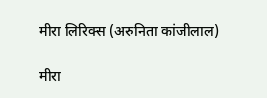मीरा लिरिक्स (अरुनिता कांजीलाल)

मीरा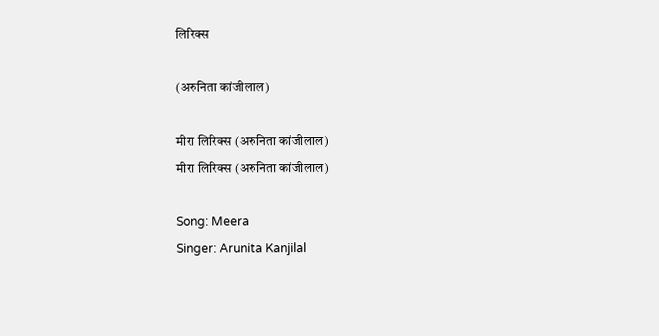लिरिक्स

(अरुनिता कांजीलाल)

मीरा लिरिक्स (अरुनिता कांजीलाल)
मीरा लिरिक्स (अरुनिता कांजीलाल)

Song: Meera
Singer: Arunita Kanjilal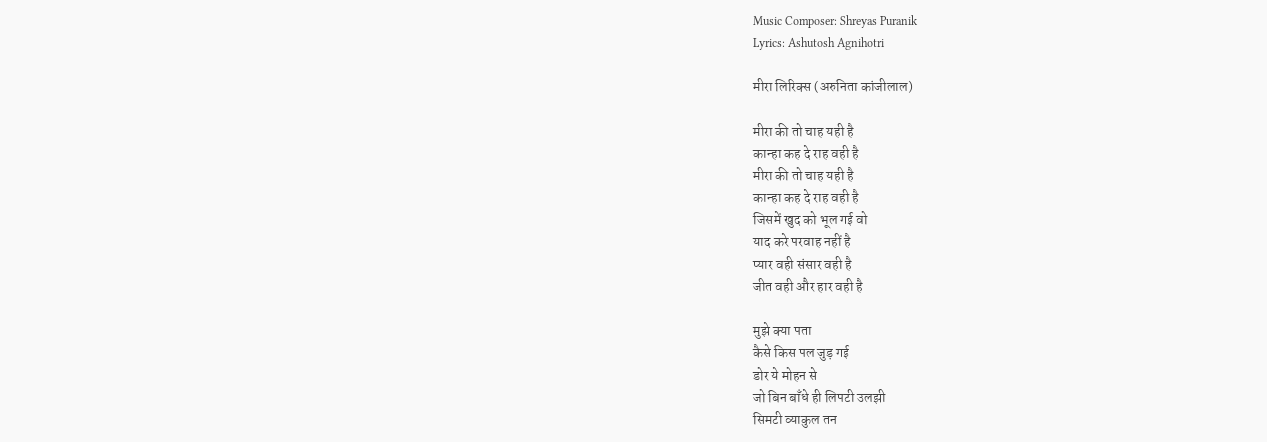Music Composer: Shreyas Puranik
Lyrics: Ashutosh Agnihotri

मीरा लिरिक्स (अरुनिता कांजीलाल)

मीरा की तो चाह यही है
कान्हा कह दे राह वही है
मीरा की तो चाह यही है
कान्हा कह दे राह वही है
जिसमें खुद को भूल गई वो
याद करे परवाह नहीं है
प्यार वही संसार वही है
जीत वही और हार वही है

मुझे क्या पता
कैसे किस पल जुड़ गई
डोर ये मोहन से
जो बिन बाँधे ही लिपटी उलझी
सिमटी व्याकुल तन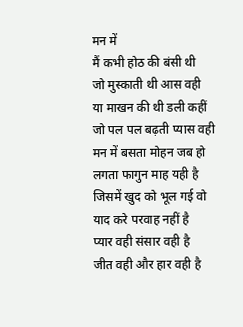मन में
मैं कभी होठ की बंसी थी
जो मुस्काती थी आस वही
या माखन की थी डली कहीं
जो पल पल बढ़ती प्यास वही
मन में बसता मोहन जब हो
लगता फागुन माह यही है
जिसमें खुद को भूल गई वो
याद करे परवाह नहीं है
प्यार वही संसार वही है
जीत वही और हार वही है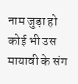नाम जुड़ा हो कोई भी उस
मायावी के संग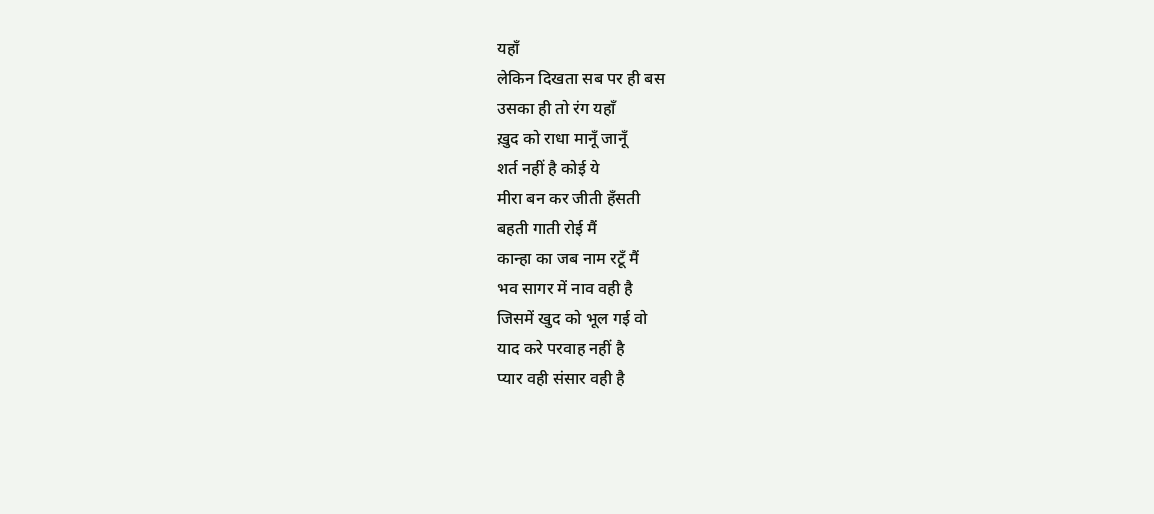यहाँ
लेकिन दिखता सब पर ही बस
उसका ही तो रंग यहाँ
ख़ुद को राधा मानूँ जानूँ
शर्त नहीं है कोई ये
मीरा बन कर जीती हँसती
बहती गाती रोई मैं
कान्हा का जब नाम रटूँ मैं
भव सागर में नाव वही है
जिसमें खुद को भूल गई वो
याद करे परवाह नहीं है
प्यार वही संसार वही है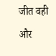जीत वही और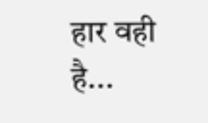हार वही है...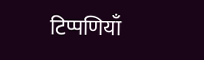टिप्पणियाँ